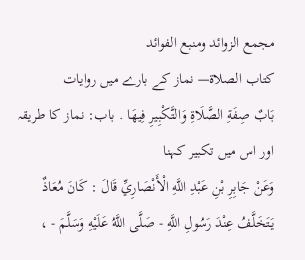مجمع الزوائد ومنبع الفوائد
كتاب الصلاة— نماز کے بارے میں روایات
بَابٌ صِفَةِ الصَّلَاةِ وَالتَّكْبِيرِ فِيهَا . باب: نماز کا طریقہ اور اس میں تکبیر کہنا
وَعَنْ جَابِرِ بْنِ عَبْدِ اللَّهِ الْأَنْصَارِيِّ قَالَ : كَانَ مُعَاذٌ يَتَخَلَّفُ عِنْدَ رَسُولِ اللَّهِ - صَلَّى اللَّهُ عَلَيْهِ وَسَلَّمَ - ،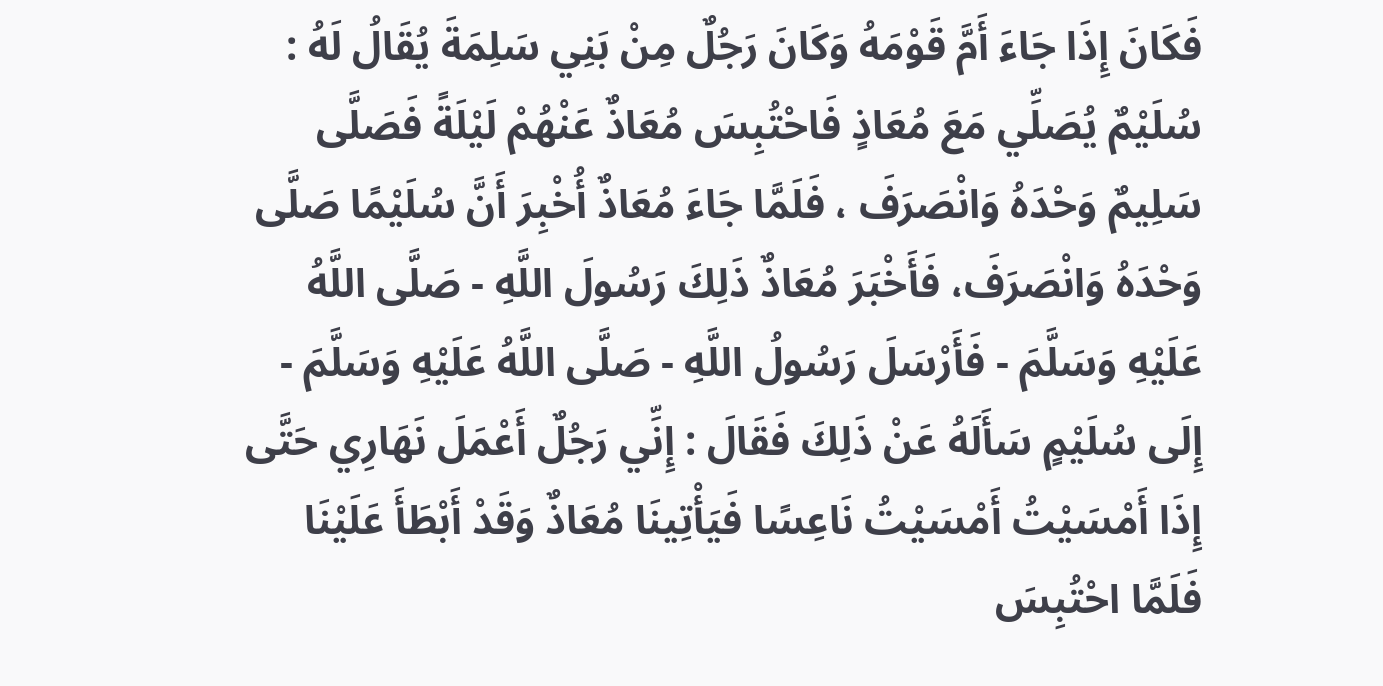فَكَانَ إِذَا جَاءَ أَمَّ قَوْمَهُ وَكَانَ رَجُلٌ مِنْ بَنِي سَلِمَةَ يُقَالُ لَهُ : سُلَيْمٌ يُصَلِّي مَعَ مُعَاذٍ فَاحْتُبِسَ مُعَاذٌ عَنْهُمْ لَيْلَةً فَصَلَّى سَلِيمٌ وَحْدَهُ وَانْصَرَفَ ، فَلَمَّا جَاءَ مُعَاذٌ أُخْبِرَ أَنَّ سُلَيْمًا صَلَّى وَحْدَهُ وَانْصَرَفَ، فَأَخْبَرَ مُعَاذٌ ذَلِكَ رَسُولَ اللَّهِ - صَلَّى اللَّهُ عَلَيْهِ وَسَلَّمَ - فَأَرْسَلَ رَسُولُ اللَّهِ - صَلَّى اللَّهُ عَلَيْهِ وَسَلَّمَ - إِلَى سُلَيْمٍ سَأَلَهُ عَنْ ذَلِكَ فَقَالَ : إِنِّي رَجُلٌ أَعْمَلَ نَهَارِي حَتَّى إِذَا أَمْسَيْتُ أَمْسَيْتُ نَاعِسًا فَيَأْتِينَا مُعَاذٌ وَقَدْ أَبْطَأَ عَلَيْنَا فَلَمَّا احْتُبِسَ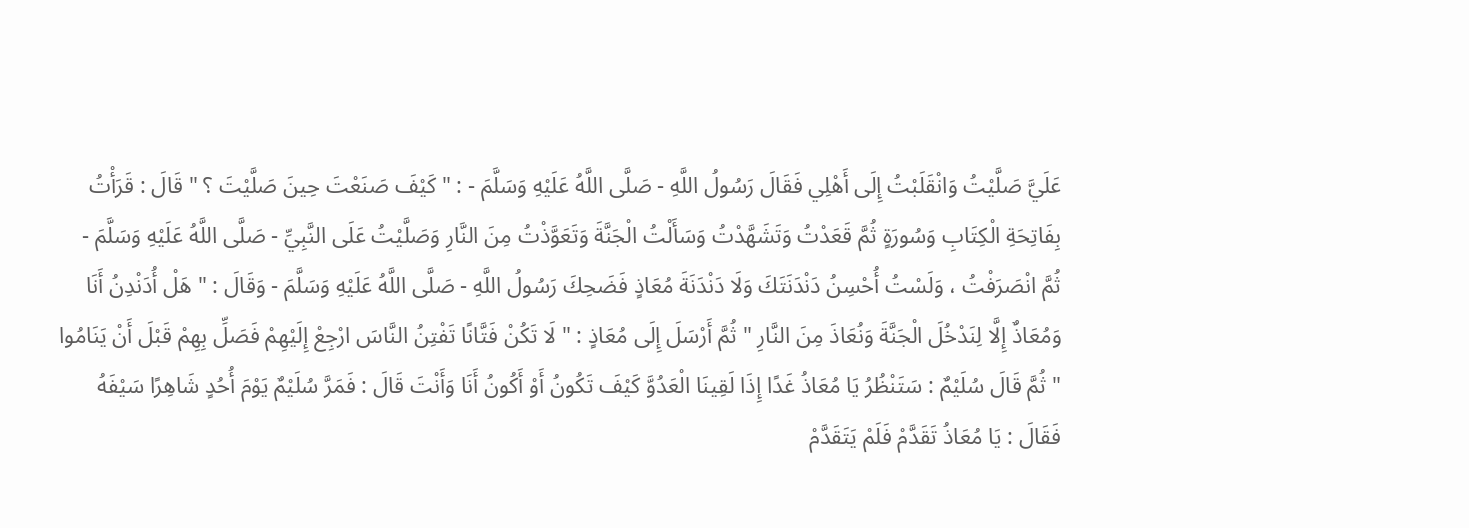عَلَيَّ صَلَّيْتُ وَانْقَلَبْتُ إِلَى أَهْلِي فَقَالَ رَسُولُ اللَّهِ - صَلَّى اللَّهُ عَلَيْهِ وَسَلَّمَ - : " كَيْفَ صَنَعْتَ حِينَ صَلَّيْتَ ؟ " قَالَ : قَرَأْتُ بِفَاتِحَةِ الْكِتَابِ وَسُورَةٍ ثُمَّ قَعَدْتُ وَتَشَهَّدْتُ وَسَأَلْتُ الْجَنَّةَ وَتَعَوَّذْتُ مِنَ النَّارِ وَصَلَّيْتُ عَلَى النَّبِيِّ - صَلَّى اللَّهُ عَلَيْهِ وَسَلَّمَ - ثُمَّ انْصَرَفْتُ ، وَلَسْتُ أُحْسِنُ دَنْدَنَتَكَ وَلَا دَنْدَنَةَ مُعَاذٍ فَضَحِكَ رَسُولُ اللَّهِ - صَلَّى اللَّهُ عَلَيْهِ وَسَلَّمَ - وَقَالَ : " هَلْ أُدَنْدِنُ أَنَا وَمُعَاذٌ إِلَّا لِنَدْخُلَ الْجَنَّةَ وَنُعَاذَ مِنَ النَّارِ " ثُمَّ أَرْسَلَ إِلَى مُعَاذٍ : " لَا تَكُنْ فَتَّانًا تَفْتِنُ النَّاسَ ارْجِعْ إِلَيْهِمْ فَصَلِّ بِهِمْ قَبْلَ أَنْ يَنَامُوا " ثُمَّ قَالَ سُلَيْمٌ : سَتَنْظُرُ يَا مُعَاذُ غَدًا إِذَا لَقِينَا الْعَدُوَّ كَيْفَ تَكُونُ أَوْ أَكُونُ أَنَا وَأَنْتَ قَالَ : فَمَرَّ سُلَيْمٌ يَوْمَ أُحُدٍ شَاهِرًا سَيْفَهُ فَقَالَ : يَا مُعَاذُ تَقَدَّمْ فَلَمْ يَتَقَدَّمْ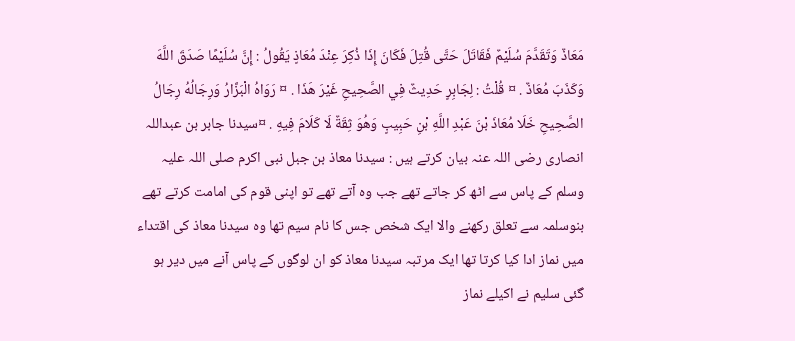مَعَاذٌ وَتَقَدَّمَ سُلَيْمٌ فَقَاتَلَ حَتَّى قُتِلَ فَكَانَ إِذَا ذُكِرَ عِنْدَ مُعَاذٍ يَقُولُ : إِنَّ سُلَيْمًا صَدَقَ اللَّهَ وَكَذَبَ مُعَاذٌ . ¤ قُلْتُ : لِجَابِرٍ حَدِيثٌ فِي الصَّحِيحِ غَيْرَ هَذَا . ¤ رَوَاهُ الْبَزَّارُ وَرِجَالُهُ رِجَالُ الصَّحِيحِ خَلَا مُعَاذَ بْنَ عَبْدِ اللَّهِ بْنِ حَبِيبٍ وَهُوَ ثِقَةٌ لَا كَلَامَ فِيهِ . ¤سیدنا جابر بن عبداللہ انصاری رضی اللہ عنہ بیان کرتے ہیں : سیدنا معاذ بن جبل نبی اکرم صلی اللہ علیہ وسلم کے پاس سے اٹھ کر جاتے تھے جب وہ آتے تھے تو اپنی قوم کی امامت کرتے تھے بنوسلمہ سے تعلق رکھنے والا ایک شخص جس کا نام سیم تھا وہ سیدنا معاذ کی اقتداء میں نماز ادا کیا کرتا تھا ایک مرتبہ سیدنا معاذ کو ان لوگوں کے پاس آنے میں دیر ہو گئی سلیم نے اکیلے نماز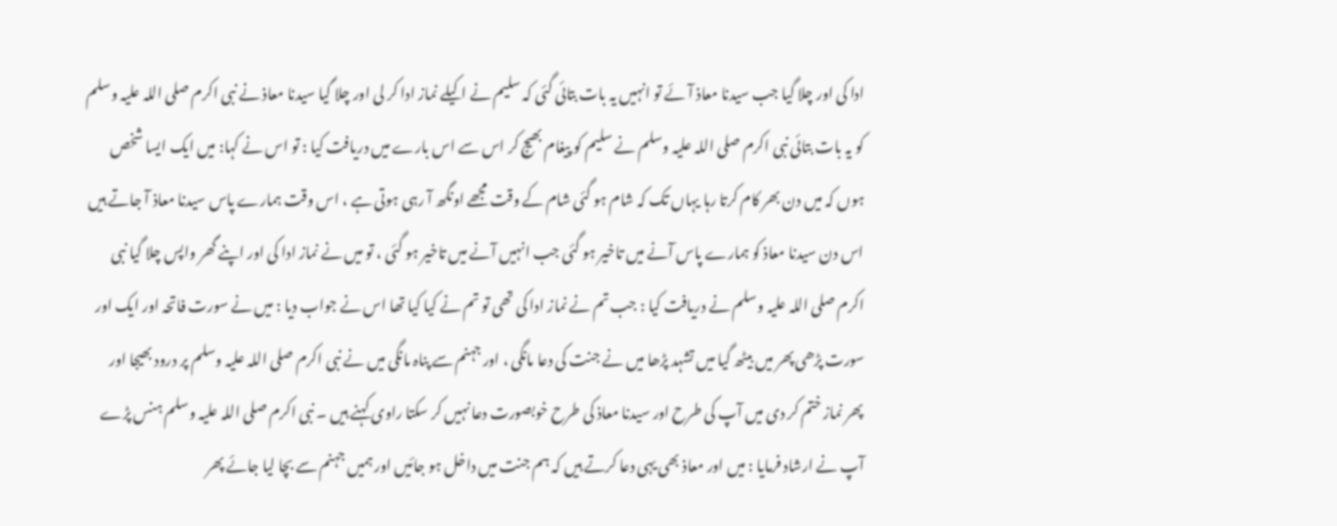ادا کی اور چلا گیا جب سیدنا معاذ آئے تو انہیں یہ بات بتائی گئی کہ سلیم نے اکیلے نماز ادا کر لی اور چلا گیا سیدنا معاذ نے نبی اکرم صلی اللہ علیہ وسلم کو یہ بات بتائی نبی اکرم صلی اللہ علیہ وسلم نے سلیم کو پیغام بھیج کر اس سے اس بارے میں دریافت کیا : تو اس نے کہا: میں ایک ایسا شخص ہوں کہ میں دن بھر کام کرتا رہا یہاں تک کہ شام ہو گئی شام کے وقت مجھے اونگھ آ رہی ہوتی ہے ، اس وقت ہمارے پاس سیدنا معاذ آ جاتے ہیں اس دن سیدنا معاذ کو ہمارے پاس آنے میں تاخیر ہو گئی جب انہیں آنے میں تاخیر ہو گئی ، تو میں نے نماز ادا کی اور اپنے گھر واپس چلا گیا نبی اکرم صلی اللہ علیہ وسلم نے دریافت کیا : جب تم نے نماز ادا کی تھی تو تم نے کیا کیا تھا اس نے جواب دیا : میں نے سورت فاتحہ اور ایک اور سورت پڑھی پھر میں بیٹھ گیا میں تشہد پڑھا میں نے جنت کی دعا مانگی ، اور جہنم سے پناہ مانگی میں نے نبی اکرم صلی اللہ علیہ وسلم پر درود بھیجا اور پھر نماز ختم کر دی میں آپ کی طرح اور سیدنا معاذ کی طرح خوبصورت دعا نہیں کر سکتا راوی کہنے ہیں ۔ نبی اکرم صلی اللہ علیہ وسلم ہنس پڑے آپ نے ارشاد فرمایا : میں اور معاذ بھی یہی دعا کرتے ہیں کہ ہم جنت میں داخل ہو جائیں اور ہمیں جہنم سے بچا لیا جائے پھر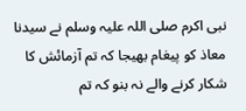نبی اکرم صلی اللہ علیہ وسلم نے سیدنا معاذ کو پیغام بھیجا کہ تم آزمائش کا شکار کرنے والے نہ بنو کہ تم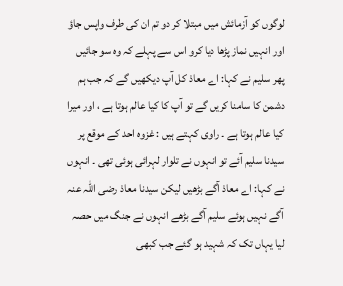لوگوں کو آزمائش میں مبتلا کر دو تم ان کی طرف واپس جاؤ اور انہیں نماز پڑھا دیا کرو اس سے پہلے کہ وہ سو جائیں پھر سلیم نے کہا: اے معاذ کل آپ دیکھیں گے کہ جب ہم دشمن کا سامنا کریں گے تو آپ کا کیا عالم ہوتا ہے ، اور میرا کیا عالم ہوتا ہے ۔ راوی کہتے ہیں : غزوہ احد کے موقع پر سیدنا سلیم آئے تو انہوں نے تلوار لہرائی ہوئی تھی ۔ انہوں نے کہا: اے معاذ آگے بڑھیں لیکن سیدنا معاذ رضی اللہ عنہ آگے نہیں ہوئے سلیم آگے بڑھے انہوں نے جنگ میں حصہ لیا یہاں تک کہ شہید ہو گئے جب کبھی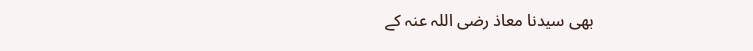بھی سیدنا معاذ رضی اللہ عنہ کے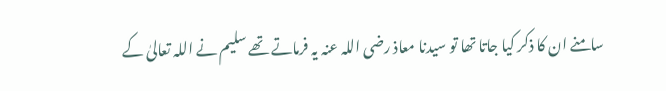سامنے ان کا ذکر کیا جاتا تھا تو سیدنا معاذ رضی اللہ عنہ یہ فرماتے تھے سلیم نے اللہ تعالیٰ کے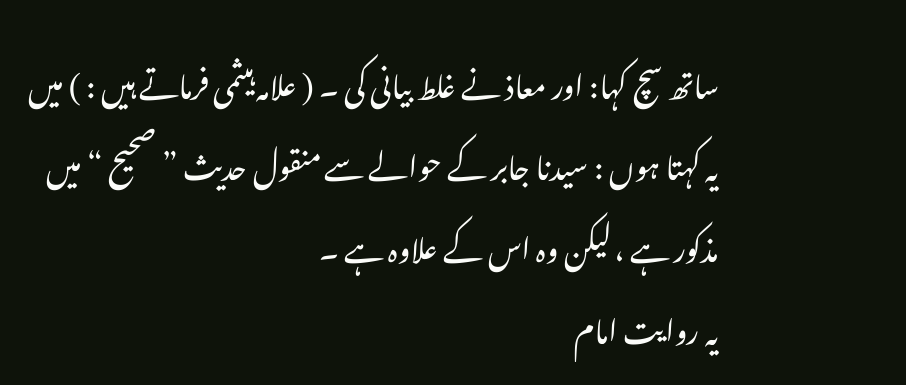ساتھ سچ کہا: اور معاذ نے غلط بیانی کی ۔ ( علامہ ہیثمی فرماتے ہیں : ) میں یہ کہتا ہوں : سیدنا جابر کے حوالے سے منقول حدیث ” صحیح “ میں مذکور ہے ، لیکن وہ اس کے علاوہ ہے ۔
یہ روایت امام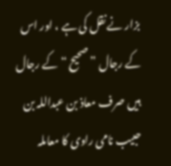بزار نے نقل کی ہے ، اور اس کے رجال ” صحیح “ کے رجال ہیں صرف معاذ بن عبداللہ بن حبیب نامی راوی کا معاملہ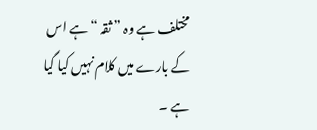مختلف ہے وہ ” ثقہ “ ہے اس کے بارے میں کلام نہیں کیا گیا ہے ۔